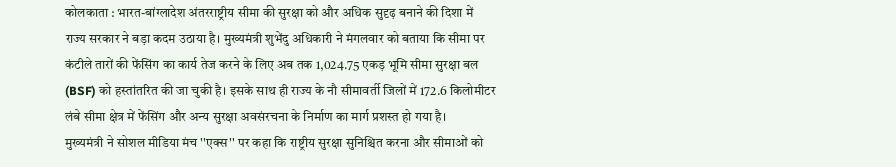कोलकाता : भारत-बांग्लादेश अंतरराष्ट्रीय सीमा की सुरक्षा को और अधिक सुदृढ़ बनाने की दिशा में राज्य सरकार ने बड़ा कदम उठाया है। मुख्यमंत्री शुभेंदु अधिकारी ने मंगलवार को बताया कि सीमा पर कंटीले तारों की फेंसिंग का कार्य तेज करने के लिए अब तक 1,024.75 एकड़ भूमि सीमा सुरक्षा बल (BSF) को हस्तांतरित की जा चुकी है। इसके साथ ही राज्य के नौ सीमावर्ती जिलों में 172.6 किलोमीटर लंबे सीमा क्षेत्र में फेंसिंग और अन्य सुरक्षा अवसंरचना के निर्माण का मार्ग प्रशस्त हो गया है।
मुख्यमंत्री ने सोशल मीडिया मंच ''एक्स'' पर कहा कि राष्ट्रीय सुरक्षा सुनिश्चित करना और सीमाओं को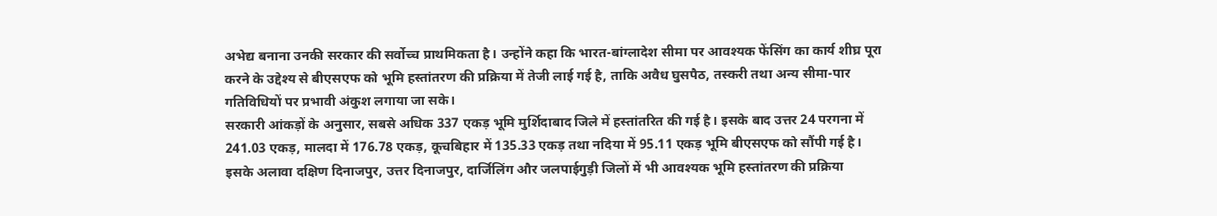अभेद्य बनाना उनकी सरकार की सर्वोच्च प्राथमिकता है। उन्होंने कहा कि भारत-बांग्लादेश सीमा पर आवश्यक फेंसिंग का कार्य शीघ्र पूरा करने के उद्देश्य से बीएसएफ को भूमि हस्तांतरण की प्रक्रिया में तेजी लाई गई है, ताकि अवैध घुसपैठ, तस्करी तथा अन्य सीमा-पार गतिविधियों पर प्रभावी अंकुश लगाया जा सके।
सरकारी आंकड़ों के अनुसार, सबसे अधिक 337 एकड़ भूमि मुर्शिदाबाद जिले में हस्तांतरित की गई है। इसके बाद उत्तर 24 परगना में 241.03 एकड़, मालदा में 176.78 एकड़, कूचबिहार में 135.33 एकड़ तथा नदिया में 95.11 एकड़ भूमि बीएसएफ को सौंपी गई है। इसके अलावा दक्षिण दिनाजपुर, उत्तर दिनाजपुर, दार्जिलिंग और जलपाईगुड़ी जिलों में भी आवश्यक भूमि हस्तांतरण की प्रक्रिया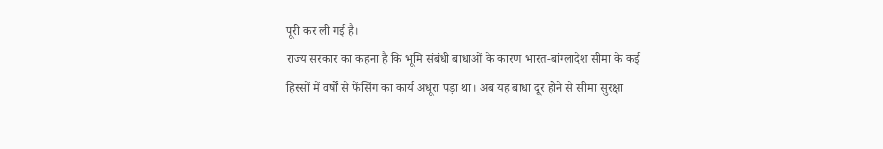पूरी कर ली गई है।
राज्य सरकार का कहना है कि भूमि संबंधी बाधाओं के कारण भारत-बांग्लादेश सीमा के कई हिस्सों में वर्षों से फेंसिंग का कार्य अधूरा पड़ा था। अब यह बाधा दूर होने से सीमा सुरक्षा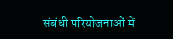संबंधी परियोजनाओं में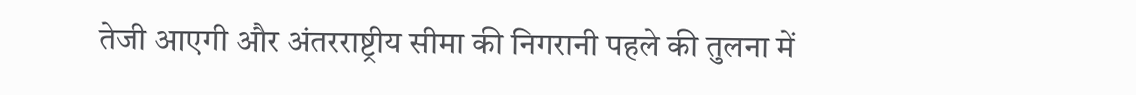तेजी आएगी और अंतरराष्ट्रीय सीमा की निगरानी पहले की तुलना में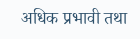अधिक प्रभावी तथा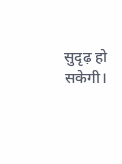सुदृढ़ हो सकेगी।